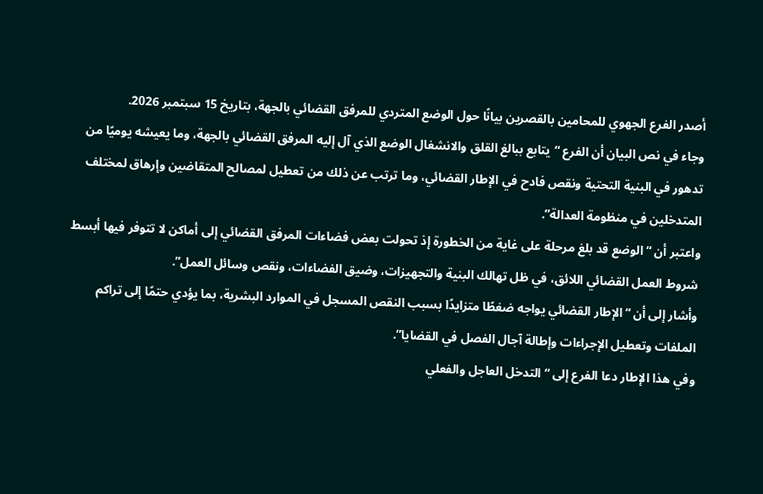أصدر الفرع الجهوي للمحامين بالقصرين بيانًا حول الوضع المتردي للمرفق القضائي بالجهة، بتاريخ 15 سبتمبر 2026.
وجاء في نص البيان أن الفرع “يتابع ببالغ القلق والانشغال الوضع الذي آل إليه المرفق القضائي بالجهة، وما يعيشه يوميًا من تدهور في البنية التحتية ونقص فادح في الإطار القضائي، وما ترتب عن ذلك من تعطيل لمصالح المتقاضين وإرهاق لمختلف المتدخلين في منظومة العدالة”.
واعتبر أن “الوضع قد بلغ مرحلة على غاية من الخطورة إذ تحولت بعض فضاءات المرفق القضائي إلى أماكن لا تتوفر فيها أبسط شروط العمل القضائي اللائق، في ظل تهالك البنية والتجهيزات، وضيق الفضاءات، ونقص وسائل العمل”.
وأشار إلى أن “الإطار القضائي يواجه ضغطًا متزايدًا بسبب النقص المسجل في الموارد البشرية، بما يؤدي حتمًا إلى تراكم الملفات وتعطيل الإجراءات وإطالة آجال الفصل في القضايا”.
وفي هذا الإطار دعا الفرع إلى “التدخل العاجل والفعلي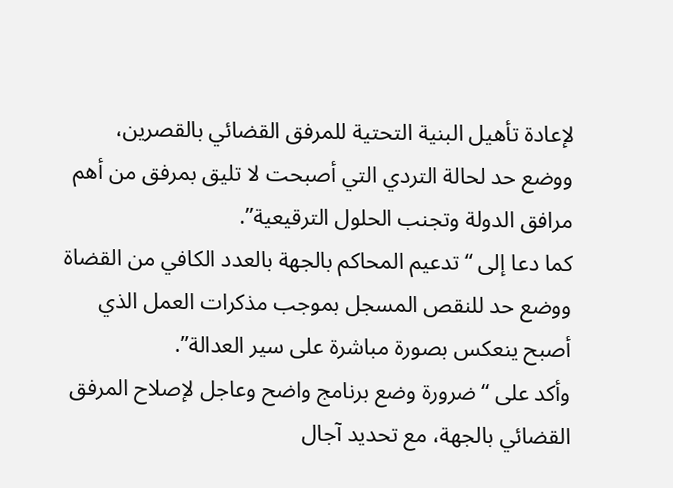لإعادة تأهيل البنية التحتية للمرفق القضائي بالقصرين، ووضع حد لحالة التردي التي أصبحت لا تليق بمرفق من أهم مرافق الدولة وتجنب الحلول الترقيعية”.
كما دعا إلى “تدعيم المحاكم بالجهة بالعدد الكافي من القضاة ووضع حد للنقص المسجل بموجب مذكرات العمل الذي أصبح ينعكس بصورة مباشرة على سير العدالة”.
وأكد على “ضرورة وضع برنامج واضح وعاجل لإصلاح المرفق القضائي بالجهة، مع تحديد آجال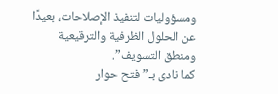ومسؤوليات لتنفيذ الإصلاحات، بعيدًا عن الحلول الظرفية والترقيعية ومنطق التسويف”.
كما نادى بـ”فتح حوار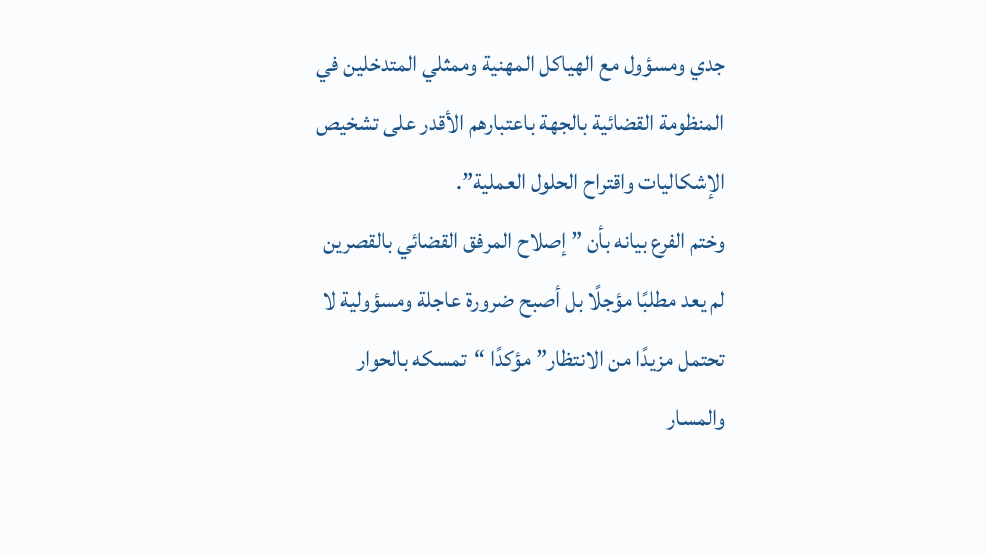جدي ومسؤول مع الهياكل المهنية وممثلي المتدخلين في المنظومة القضائية بالجهة باعتبارهم الأقدر على تشخيص الإشكاليات واقتراح الحلول العملية”.
وختم الفرع بيانه بأن ” إصلاح المرفق القضائي بالقصرين لم يعد مطلبًا مؤجلًا بل أصبح ضرورة عاجلة ومسؤولية لا تحتمل مزيدًا من الانتظار” مؤكدًا “تمسكه بالحوار والمسار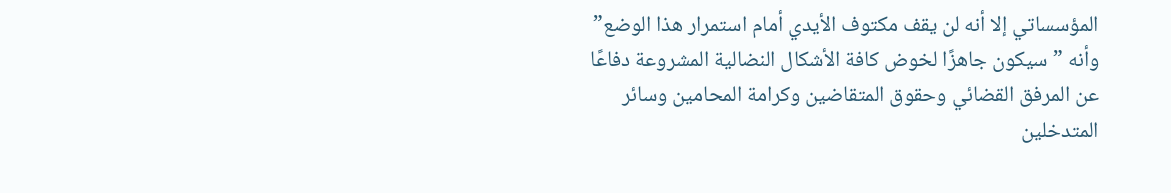المؤسساتي إلا أنه لن يقف مكتوف الأيدي أمام استمرار هذا الوضع” وأنه ” سيكون جاهزًا لخوض كافة الأشكال النضالية المشروعة دفاعًا عن المرفق القضائي وحقوق المتقاضين وكرامة المحامين وسائر المتدخلين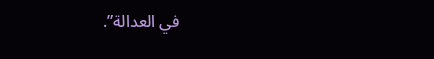في العدالة”.